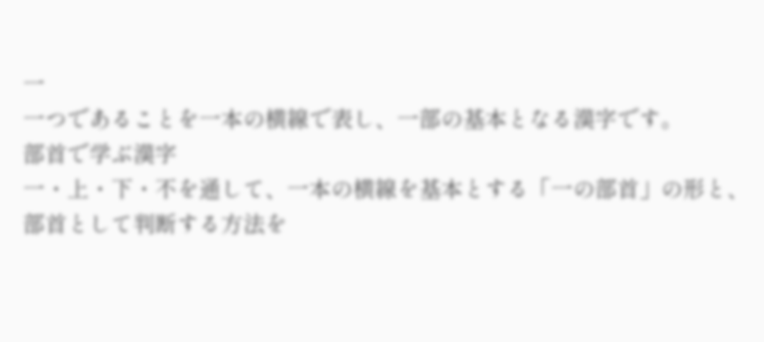一
一つであることを一本の横線で表し、一部の基本となる漢字です。
部首で学ぶ漢字
一・上・下・不を通して、一本の横線を基本とする「一の部首」の形と、部首として判断する方法を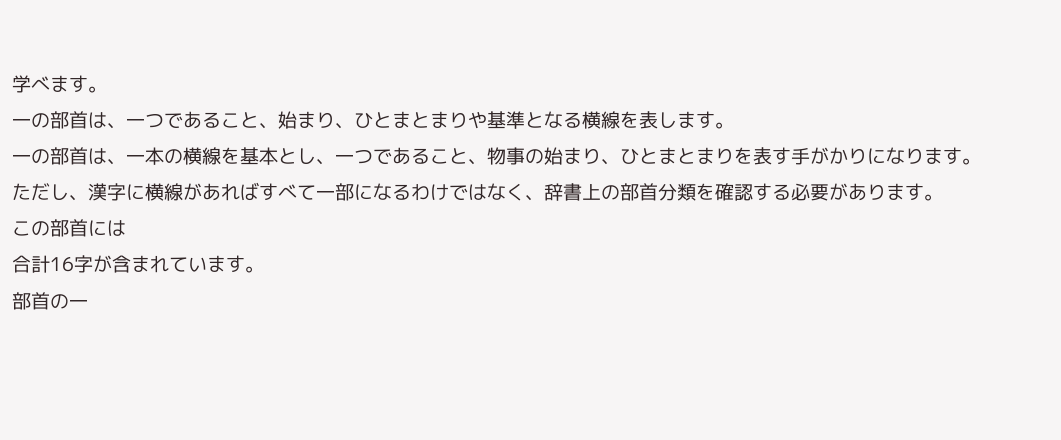学べます。
一の部首は、一つであること、始まり、ひとまとまりや基準となる横線を表します。
一の部首は、一本の横線を基本とし、一つであること、物事の始まり、ひとまとまりを表す手がかりになります。ただし、漢字に横線があればすべて一部になるわけではなく、辞書上の部首分類を確認する必要があります。
この部首には
合計16字が含まれています。
部首の一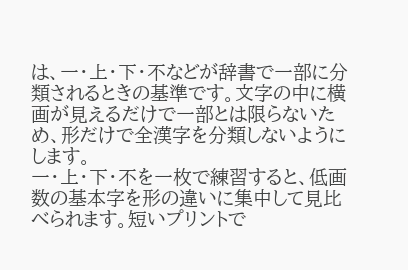は、一・上・下・不などが辞書で一部に分類されるときの基準です。文字の中に横画が見えるだけで一部とは限らないため、形だけで全漢字を分類しないようにします。
一・上・下・不を一枚で練習すると、低画数の基本字を形の違いに集中して見比べられます。短いプリントで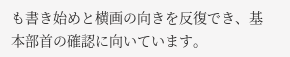も書き始めと横画の向きを反復でき、基本部首の確認に向いています。